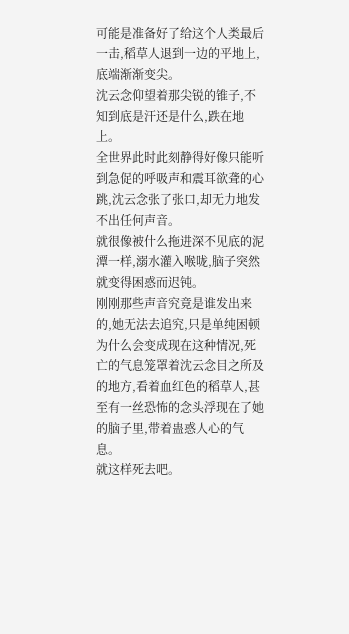可能是准备好了给这个人类最后一击,稻草人退到一边的平地上,底端渐渐变尖。
沈云念仰望着那尖锐的锥子,不知到底是汗还是什么,跌在地上。
全世界此时此刻静得好像只能听到急促的呼吸声和震耳欲聋的心跳,沈云念张了张口,却无力地发不出任何声音。
就很像被什么拖进深不见底的泥潭一样,溺水灌入喉咙,脑子突然就变得困惑而迟钝。
刚刚那些声音究竟是谁发出来的,她无法去追究,只是单纯困顿为什么会变成现在这种情况,死亡的气息笼罩着沈云念目之所及的地方,看着血红色的稻草人,甚至有一丝恐怖的念头浮现在了她的脑子里,带着蛊惑人心的气息。
就这样死去吧。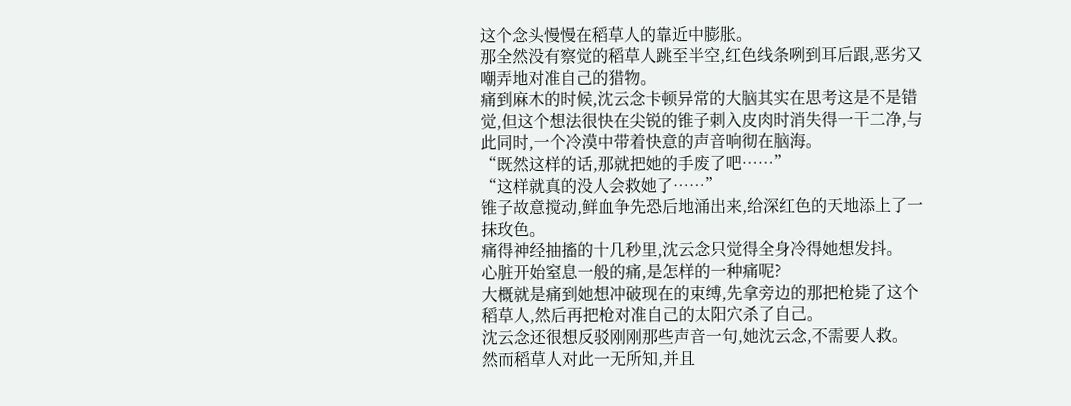这个念头慢慢在稻草人的靠近中膨胀。
那全然没有察觉的稻草人跳至半空,红色线条咧到耳后跟,恶劣又嘲弄地对准自己的猎物。
痛到麻木的时候,沈云念卡顿异常的大脑其实在思考这是不是错觉,但这个想法很快在尖锐的锥子刺入皮肉时消失得一干二净,与此同时,一个冷漠中带着快意的声音响彻在脑海。
“既然这样的话,那就把她的手废了吧……”
“这样就真的没人会救她了……”
锥子故意搅动,鲜血争先恐后地涌出来,给深红色的天地添上了一抹玫色。
痛得神经抽搐的十几秒里,沈云念只觉得全身冷得她想发抖。
心脏开始窒息一般的痛,是怎样的一种痛呢?
大概就是痛到她想冲破现在的束缚,先拿旁边的那把枪毙了这个稻草人,然后再把枪对准自己的太阳穴杀了自己。
沈云念还很想反驳刚刚那些声音一句,她沈云念,不需要人救。
然而稻草人对此一无所知,并且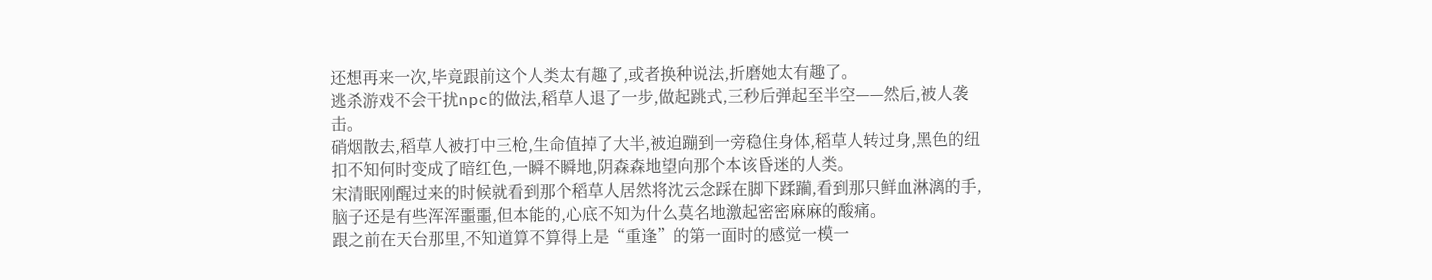还想再来一次,毕竟跟前这个人类太有趣了,或者换种说法,折磨她太有趣了。
逃杀游戏不会干扰npc的做法,稻草人退了一步,做起跳式,三秒后弹起至半空——然后,被人袭击。
硝烟散去,稻草人被打中三枪,生命值掉了大半,被迫蹦到一旁稳住身体,稻草人转过身,黑色的纽扣不知何时变成了暗红色,一瞬不瞬地,阴森森地望向那个本该昏迷的人类。
宋清眠刚醒过来的时候就看到那个稻草人居然将沈云念踩在脚下蹂躏,看到那只鲜血淋漓的手,脑子还是有些浑浑噩噩,但本能的,心底不知为什么莫名地激起密密麻麻的酸痛。
跟之前在天台那里,不知道算不算得上是“重逢”的第一面时的感觉一模一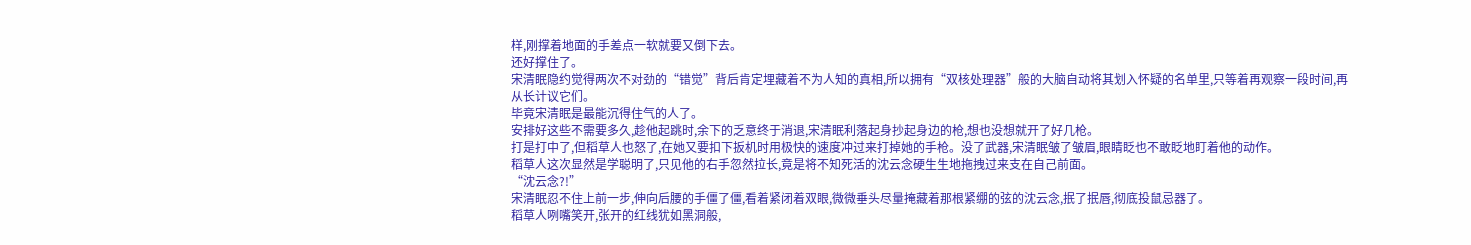样,刚撑着地面的手差点一软就要又倒下去。
还好撑住了。
宋清眠隐约觉得两次不对劲的“错觉”背后肯定埋藏着不为人知的真相,所以拥有“双核处理器”般的大脑自动将其划入怀疑的名单里,只等着再观察一段时间,再从长计议它们。
毕竟宋清眠是最能沉得住气的人了。
安排好这些不需要多久,趁他起跳时,余下的乏意终于消退,宋清眠利落起身抄起身边的枪,想也没想就开了好几枪。
打是打中了,但稻草人也怒了,在她又要扣下扳机时用极快的速度冲过来打掉她的手枪。没了武器,宋清眠皱了皱眉,眼睛眨也不敢眨地盯着他的动作。
稻草人这次显然是学聪明了,只见他的右手忽然拉长,竟是将不知死活的沈云念硬生生地拖拽过来支在自己前面。
“沈云念?!”
宋清眠忍不住上前一步,伸向后腰的手僵了僵,看着紧闭着双眼,微微垂头尽量掩藏着那根紧绷的弦的沈云念,抿了抿唇,彻底投鼠忌器了。
稻草人咧嘴笑开,张开的红线犹如黑洞般,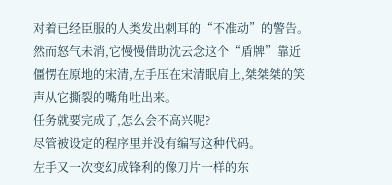对着已经臣服的人类发出刺耳的“不准动”的警告。然而怒气未消,它慢慢借助沈云念这个“盾牌”靠近僵愣在原地的宋清,左手压在宋清眠肩上,桀桀桀的笑声从它撕裂的嘴角吐出来。
任务就要完成了,怎么会不高兴呢?
尽管被设定的程序里并没有编写这种代码。
左手又一次变幻成锋利的像刀片一样的东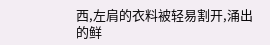西,左肩的衣料被轻易割开,涌出的鲜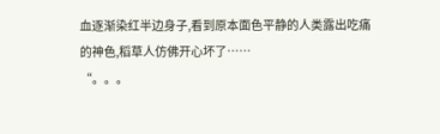血逐渐染红半边身子,看到原本面色平静的人类露出吃痛的神色,稻草人仿佛开心坏了……
“。。。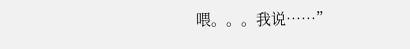喂。。。我说……”